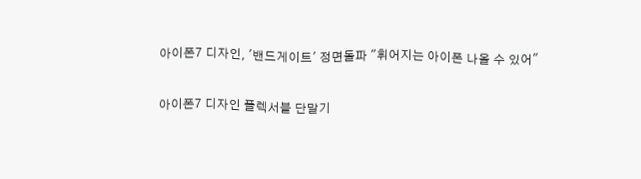아이폰7 디자인, '밴드게이트' 정면돌파 "휘어지는 아이폰 나올 수 있어"

아이폰7 디자인 플렉서블 단말기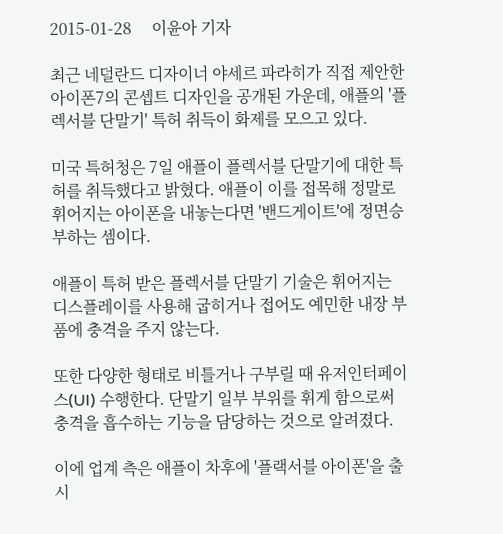2015-01-28     이윤아 기자

최근 네덜란드 디자이너 야세르 파라히가 직접 제안한 아이폰7의 콘셉트 디자인을 공개된 가운데, 애플의 '플렉서블 단말기' 특허 취득이 화제를 모으고 있다.

미국 특허청은 7일 애플이 플렉서블 단말기에 대한 특허를 취득했다고 밝혔다. 애플이 이를 접목해 정말로 휘어지는 아이폰을 내놓는다면 '밴드게이트'에 정면승부하는 셈이다.

애플이 특허 받은 플렉서블 단말기 기술은 휘어지는 디스플레이를 사용해 굽히거나 접어도 예민한 내장 부품에 충격을 주지 않는다.

또한 다양한 형태로 비틀거나 구부릴 때 유저인터페이스(UI) 수행한다. 단말기 일부 부위를 휘게 함으로써 충격을 흡수하는 기능을 담당하는 것으로 알려졌다.

이에 업계 측은 애플이 차후에 '플랙서블 아이폰'을 출시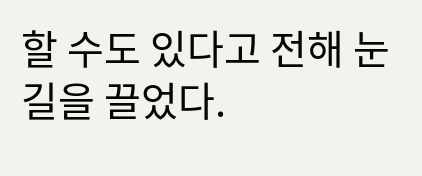할 수도 있다고 전해 눈길을 끌었다.